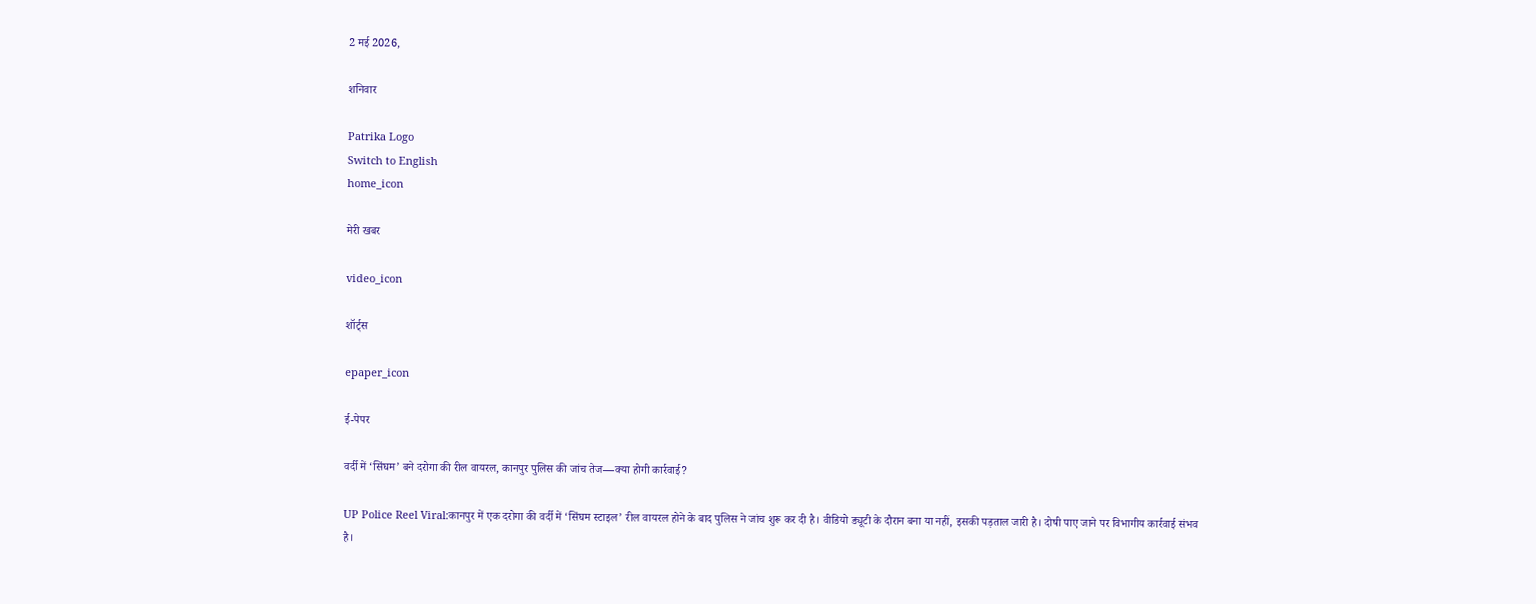2 मई 2026,

शनिवार

Patrika Logo
Switch to English
home_icon

मेरी खबर

video_icon

शॉर्ट्स

epaper_icon

ई-पेपर

वर्दी में ‘सिंघम’ बने दरोगा की रील वायरल, कानपुर पुलिस की जांच तेज—क्या होगी कार्रवाई?

UP Police Reel Viral:कानपुर में एक दरोगा की वर्दी में ‘सिंघम स्टाइल’ रील वायरल होने के बाद पुलिस ने जांच शुरू कर दी है। वीडियो ड्यूटी के दौरान बना या नहीं, इसकी पड़ताल जारी है। दोषी पाए जाने पर विभागीय कार्रवाई संभव है।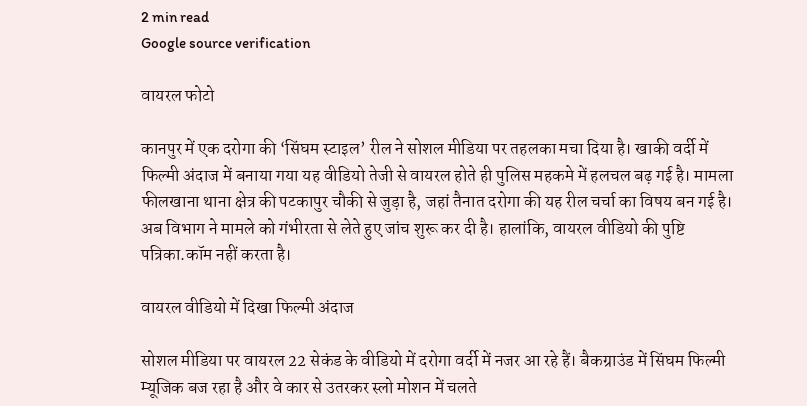2 min read
Google source verification

वायरल फोटो

कानपुर में एक दरोगा की ‘सिंघम स्टाइल’ रील ने सोशल मीडिया पर तहलका मचा दिया है। खाकी वर्दी में फिल्मी अंदाज में बनाया गया यह वीडियो तेजी से वायरल होते ही पुलिस महकमे में हलचल बढ़ गई है। मामला फीलखाना थाना क्षेत्र की पटकापुर चौकी से जुड़ा है, जहां तैनात दरोगा की यह रील चर्चा का विषय बन गई है। अब विभाग ने मामले को गंभीरता से लेते हुए जांच शुरू कर दी है। हालांकि, वायरल वीडियो की पुष्टि पत्रिका.कॉम नहीं करता है।

वायरल वीडियो में दिखा फिल्मी अंदाज

सोशल मीडिया पर वायरल 22 सेकंड के वीडियो में दरोगा वर्दी में नजर आ रहे हैं। बैकग्राउंड में सिंघम फिल्मी म्यूजिक बज रहा है और वे कार से उतरकर स्लो मोशन में चलते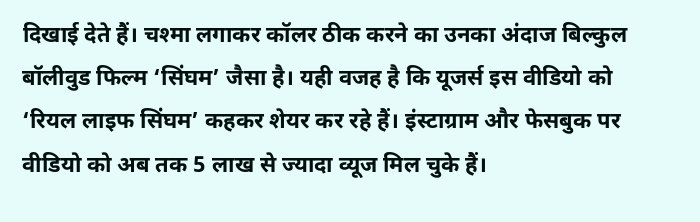दिखाई देते हैं। चश्मा लगाकर कॉलर ठीक करने का उनका अंदाज बिल्कुल बॉलीवुड फिल्म ‘सिंघम’ जैसा है। यही वजह है कि यूजर्स इस वीडियो को ‘रियल लाइफ सिंघम’ कहकर शेयर कर रहे हैं। इंस्टाग्राम और फेसबुक पर वीडियो को अब तक 5 लाख से ज्यादा व्यूज मिल चुके हैं।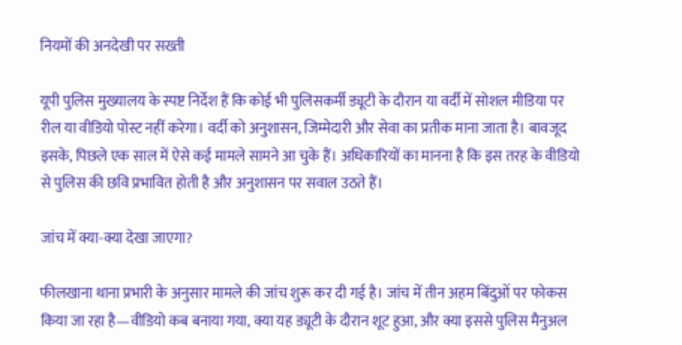नियमों की अनदेखी पर सख्ती

यूपी पुलिस मुख्यालय के स्पष्ट निर्देश हैं कि कोई भी पुलिसकर्मी ड्यूटी के दौरान या वर्दी में सोशल मीडिया पर रील या वीडियो पोस्ट नहीं करेगा। वर्दी को अनुशासन, जिम्मेदारी और सेवा का प्रतीक माना जाता है। बावजूद इसके, पिछले एक साल में ऐसे कई मामले सामने आ चुके हैं। अधिकारियों का मानना है कि इस तरह के वीडियो से पुलिस की छवि प्रभावित होती है और अनुशासन पर सवाल उठते हैं।

जांच में क्या-क्या देखा जाएगा?

फीलखाना थाना प्रभारी के अनुसार मामले की जांच शुरू कर दी गई है। जांच में तीन अहम बिंदुओं पर फोकस किया जा रहा है—वीडियो कब बनाया गया, क्या यह ड्यूटी के दौरान शूट हुआ, और क्या इससे पुलिस मैनुअल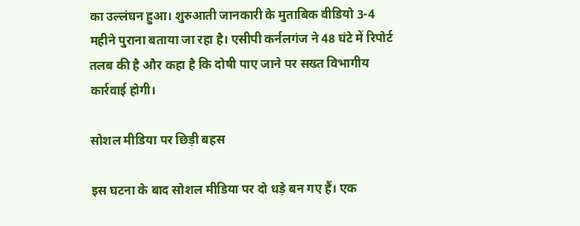का उल्लंघन हुआ। शुरुआती जानकारी के मुताबिक वीडियो 3-4 महीने पुराना बताया जा रहा है। एसीपी कर्नलगंज ने 48 घंटे में रिपोर्ट तलब की है और कहा है कि दोषी पाए जाने पर सख्त विभागीय कार्रवाई होगी।

सोशल मीडिया पर छिड़ी बहस

इस घटना के बाद सोशल मीडिया पर दो धड़े बन गए हैं। एक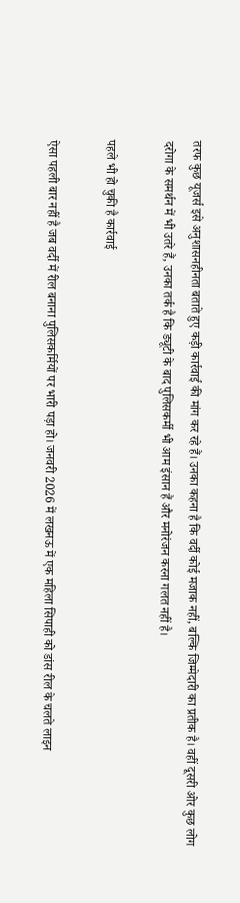तरफ कुछ यूजर्स इसे अनुशासनहीनता बताते हुए कड़ी कार्रवाई की मांग कर रहे हैं। उनका कहना है कि वर्दी कोई मजाक नहीं, बल्कि जिम्मेदारी का प्रतीक है। वहीं दूसरी ओर कुछ लोग दरोगा के समर्थन में भी उतरे हैं, उनका तर्क है कि ड्यूटी के बाद पुलिसकर्मी भी आम इंसान हैं और मनोरंजन करना गलत नहीं है।

पहले भी हो चुकी है कार्रवाई

ऐसा पहली बार नहीं है जब वर्दी में रील बनाना पुलिसकर्मियों पर भारी पड़ा हो। जनवरी 2026 में लखनऊ में एक महिला सिपाही को डांस रील के चलते लाइन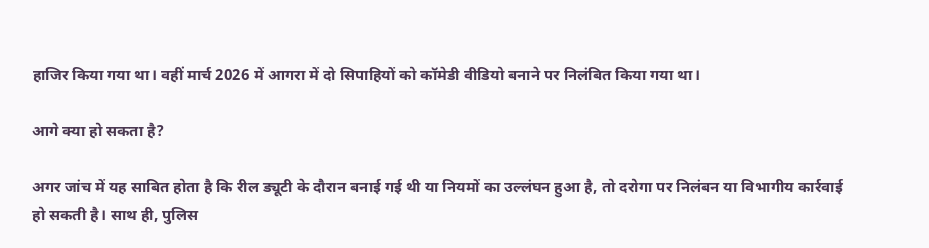हाजिर किया गया था। वहीं मार्च 2026 में आगरा में दो सिपाहियों को कॉमेडी वीडियो बनाने पर निलंबित किया गया था।

आगे क्या हो सकता है?

अगर जांच में यह साबित होता है कि रील ड्यूटी के दौरान बनाई गई थी या नियमों का उल्लंघन हुआ है, तो दरोगा पर निलंबन या विभागीय कार्रवाई हो सकती है। साथ ही, पुलिस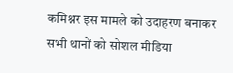कमिश्नर इस मामले को उदाहरण बनाकर सभी थानों को सोशल मीडिया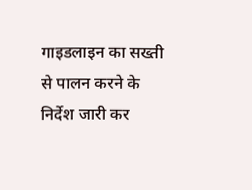गाइडलाइन का सख्ती से पालन करने के निर्देश जारी कर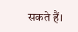सकते हैं।